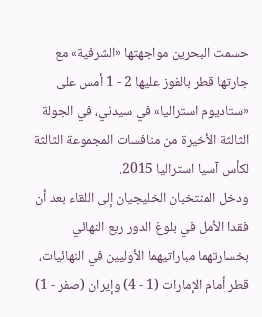حسمت البحرين مواجهتها «الشرفية» مع جارتها قطر بالفوز عليها 2 - 1 أمس على «ستاديوم استراليا» في سيدني، في الجولة الثالثة الأخيرة من منافسات المجموعة الثالثة لكأس آسيا استراليا 2015.
ودخل المنتخبان الخليجيان إلى اللقاء بعد أن فقدا الأمل في بلوغ الدور ربع النهائي بخسارتهما مباراتيهما الأوليين في النهائيات، قطر أمام الإمارات (1 - 4) وإيران (صفر - 1)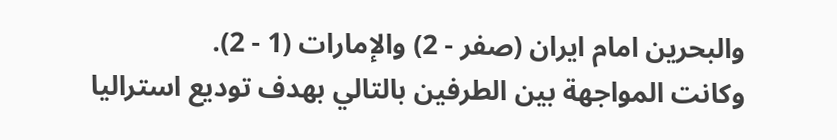والبحرين امام ايران (صفر - 2) والإمارات (1 - 2).
وكانت المواجهة بين الطرفين بالتالي بهدف توديع استراليا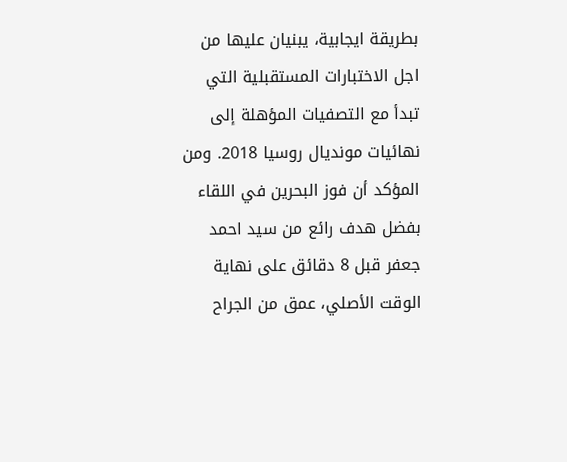بطريقة ايجابية، يبنيان عليها من اجل الاختبارات المستقبلية التي تبدأ مع التصفيات المؤهلة إلى نهائيات مونديال روسيا 2018. ومن المؤكد أن فوز البحرين في اللقاء بفضل هدف رائع من سيد احمد جعفر قبل 8 دقائق على نهاية الوقت الأصلي، عمق من الجراح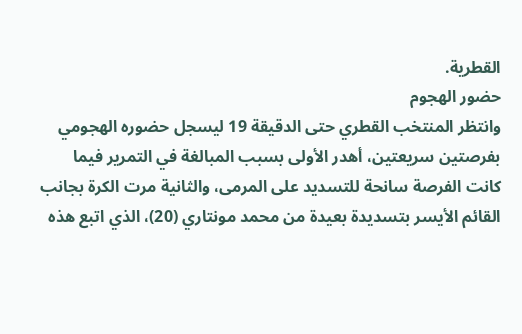القطرية.
حضور الهجوم
وانتظر المنتخب القطري حتى الدقيقة 19 ليسجل حضوره الهجومي بفرصتين سريعتين، أهدر الأولى بسبب المبالغة في التمرير فيما كانت الفرصة سانحة للتسديد على المرمى، والثانية مرت الكرة بجانب القائم الأيسر بتسديدة بعيدة من محمد مونتاري (20)، الذي اتبع هذه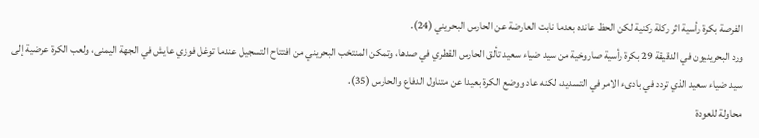الفرصة بكرة رأسية اثر ركلة ركنية لكن الحظ عانده بعدما نابت العارضة عن الحارس البحريني (24).
ورد البحرينيون في الدقيقة 29 بكرة رأسية صاروخية من سيد ضياء سعيد تألق الحارس القطري في صدها، وتمكن المنتخب البحريني من افتتاح التسجيل عندما توغل فوزي عايش في الجهة اليمنى، ولعب الكرة عرضية إلى سيد ضياء سعيد الذي تردد في بادىء الامر في التسديد، لكنه عاد ووضع الكرة بعيدا عن متناول الدفاع والحارس (35).
محاولة للعودة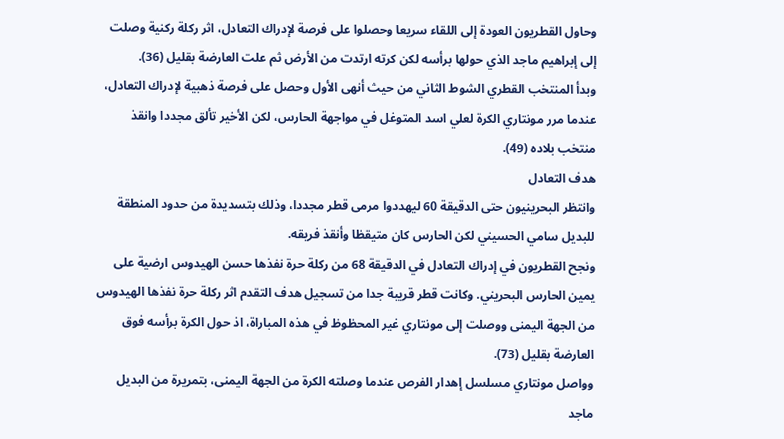وحاول القطريون العودة إلى اللقاء سريعا وحصلوا على فرصة لإدراك التعادل، اثر ركلة ركنية وصلت إلى إبراهيم ماجد الذي حولها برأسه لكن كرته ارتدت من الأرض ثم علت العارضة بقليل (36).
وبدأ المنتخب القطري الشوط الثاني من حيث أنهى الأول وحصل على فرصة ذهبية لإدراك التعادل، عندما مرر مونتاري الكرة لعلي اسد المتوغل في مواجهة الحارس، لكن الأخير تألق مجددا وانقذ منتخب بلاده (49).
هدف التعادل
وانتظر البحرينيون حتى الدقيقة 60 ليهددوا مرمى قطر مجددا، وذلك بتسديدة من حدود المنطقة للبديل سامي الحسيني لكن الحارس كان متيقظا وأنقذ فريقه.
ونجح القطريون في إدراك التعادل في الدقيقة 68 من ركلة حرة نفذها حسن الهيدوس ارضية على يمين الحارس البحريني. وكانت قطر قريبة جدا من تسجيل هدف التقدم اثر ركلة حرة نفذها الهيدوس من الجهة اليمنى ووصلت إلى مونتاري غير المحظوظ في هذه المباراة، اذ حول الكرة برأسه فوق العارضة بقليل (73).
وواصل مونتاري مسلسل إهدار الفرص عندما وصلته الكرة من الجهة اليمنى، بتمريرة من البديل ماجد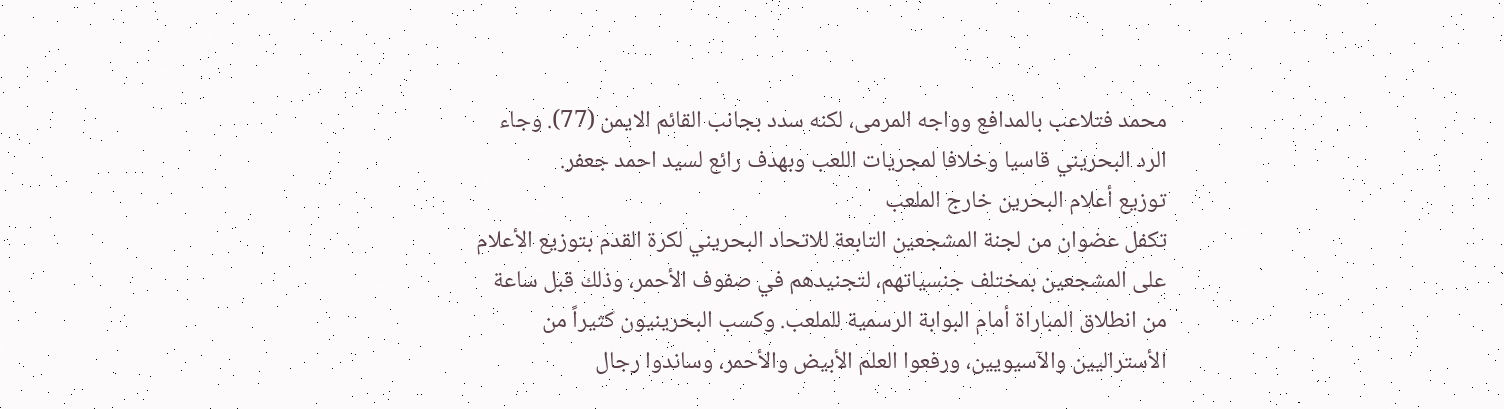محمد فتلاعب بالمدافع وواجه المرمى، لكنه سدد بجانب القائم الايمن (77). وجاء الرد البحريني قاسيا وخلافا لمجريات اللعب وبهدف رائع لسيد احمد جعفر.
توزيع أعلام البحرين خارج الملعب
تكفل عضوان من لجنة المشجعين التابعة للاتحاد البحريني لكرة القدم بتوزيع الأعلام على المشجعين بمختلف جنسياتهم، لتجنيدهم في صفوف الأحمر، وذلك قبل ساعة من انطلاق المباراة أمام البوابة الرسمية للملعب. وكسب البحرينيون كثيراً من الأستراليين والآسيويين، ورفعوا العلم الأبيض والأحمر، وساندوا رجال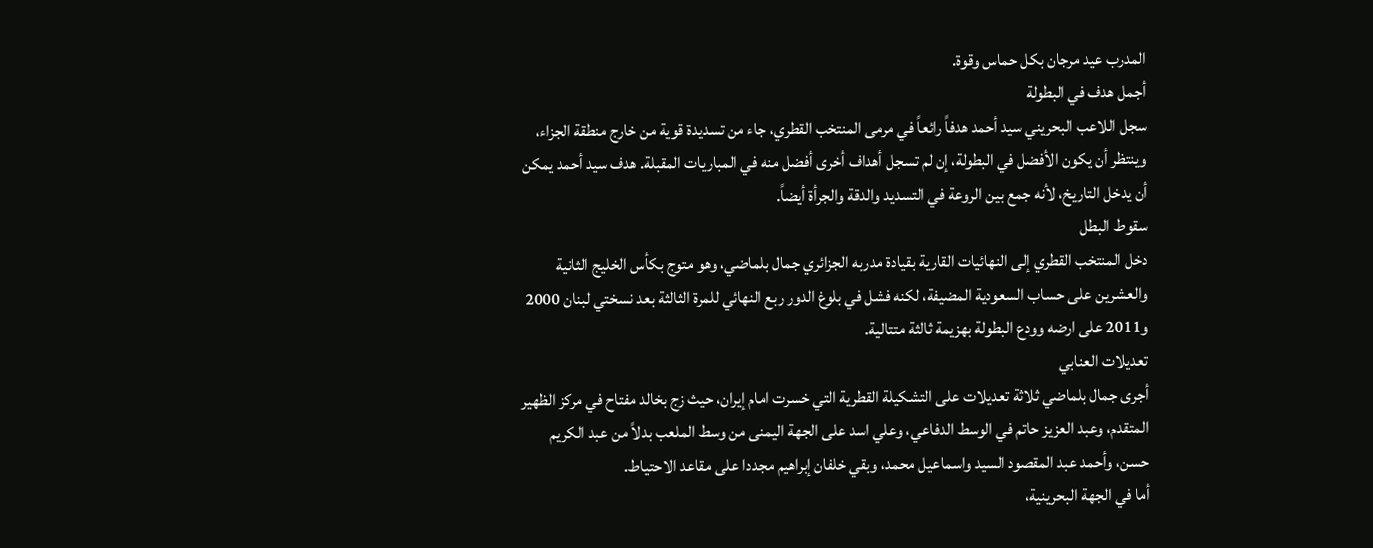المدرب عيد مرجان بكل حماس وقوة.
أجمل هدف في البطولة
سجل اللاعب البحريني سيد أحمد هدفاً رائعاً في مرمى المنتخب القطري، جاء من تسديدة قوية من خارج منطقة الجزاء، وينتظر أن يكون الأفضل في البطولة، إن لم تسجل أهداف أخرى أفضل منه في المباريات المقبلة. هدف سيد أحمد يمكن أن يدخل التاريخ، لأنه جمع بين الروعة في التسديد والدقة والجرأة أيضاً.
سقوط البطل
دخل المنتخب القطري إلى النهائيات القارية بقيادة مدربه الجزائري جمال بلماضي، وهو متوج بكأس الخليج الثانية والعشرين على حساب السعودية المضيفة، لكنه فشل في بلوغ الدور ربع النهائي للمرة الثالثة بعد نسختي لبنان 2000 و2011 على ارضه وودع البطولة بهزيمة ثالثة متتالية.
تعديلات العنابي
أجرى جمال بلماضي ثلاثة تعديلات على التشكيلة القطرية التي خسرت امام إيران، حيث زج بخالد مفتاح في مركز الظهير المتقدم، وعبد العزيز حاتم في الوسط الدفاعي، وعلي اسد على الجهة اليمنى من وسط الملعب بدلاً من عبد الكريم حسن، وأحمد عبد المقصود السيد واسماعيل محمد، وبقي خلفان إبراهيم مجددا على مقاعد الاحتياط.
أما في الجهة البحرينية،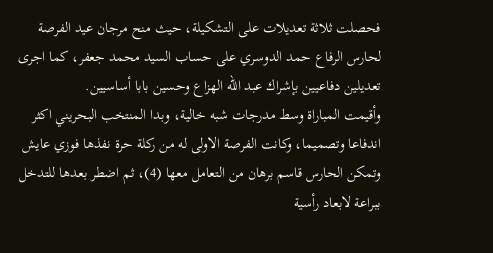فحصلت ثلاثة تعديلات على التشكيلة، حيث منح مرجان عيد الفرصة لحارس الرفاع حمد الدوسري على حساب السيد محمد جعفر، كما اجرى تعديلين دفاعيين بإشراك عبد الله الهزاع وحسين بابا أساسيين.
وأقيمت المباراة وسط مدرجات شبه خالية، وبدا المنتخب البحريني اكثر اندفاعا وتصميما، وكانت الفرصة الاولى له من ركلة حرة نفذها فوزي عايش وتمكن الحارس قاسم برهان من التعامل معها (4)، ثم اضطر بعدها للتدخل ببراعة لابعاد رأسية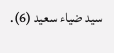سيد ضياء سعيد (6).